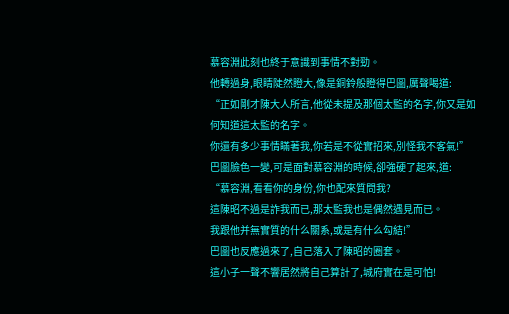慕容淵此刻也終于意識到事情不對勁。
他轉過身,眼睛陡然瞪大,像是銅鈴般瞪得巴圖,厲聲喝道:
“正如剛才陳大人所言,他從未提及那個太監的名字,你又是如何知道這太監的名字。
你還有多少事情瞞著我,你若是不從實招來,別怪我不客氣!”
巴圖臉色一變,可是面對慕容淵的時候,卻強硬了起來,道:
“慕容淵,看看你的身份,你也配來質問我?
這陳昭不過是詐我而已,那太監我也是偶然遇見而已。
我跟他并無實質的什么關系,或是有什么勾結!”
巴圖也反應過來了,自己落入了陳昭的圈套。
這小子一聲不響居然將自己算計了,城府實在是可怕!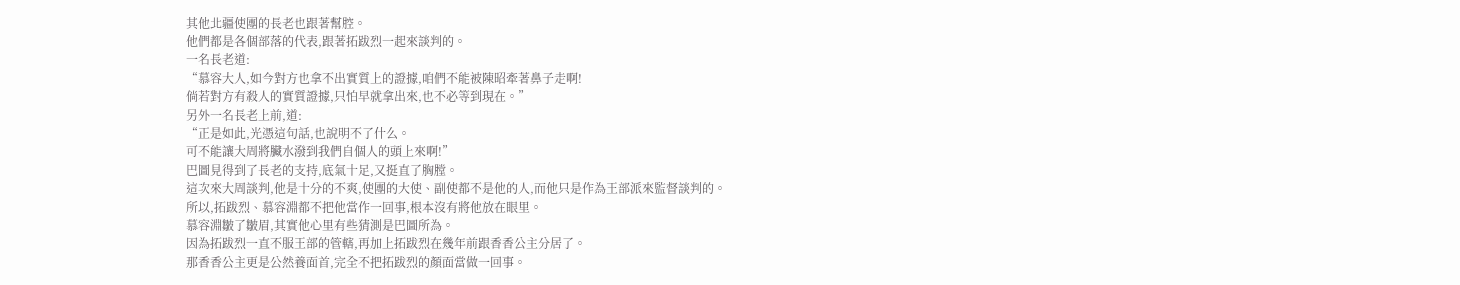其他北疆使團的長老也跟著幫腔。
他們都是各個部落的代表,跟著拓跋烈一起來談判的。
一名長老道:
“慕容大人,如今對方也拿不出實質上的證據,咱們不能被陳昭牽著鼻子走啊!
倘若對方有殺人的實質證據,只怕早就拿出來,也不必等到現在。”
另外一名長老上前,道:
“正是如此,光憑這句話,也說明不了什么。
可不能讓大周將臟水潑到我們自個人的頭上來啊!”
巴圖見得到了長老的支持,底氣十足,又挺直了胸膛。
這次來大周談判,他是十分的不爽,使團的大使、副使都不是他的人,而他只是作為王部派來監督談判的。
所以,拓跋烈、慕容淵都不把他當作一回事,根本沒有將他放在眼里。
慕容淵皺了皺眉,其實他心里有些猜測是巴圖所為。
因為拓跋烈一直不服王部的管轄,再加上拓跋烈在幾年前跟香香公主分居了。
那香香公主更是公然養面首,完全不把拓跋烈的顏面當做一回事。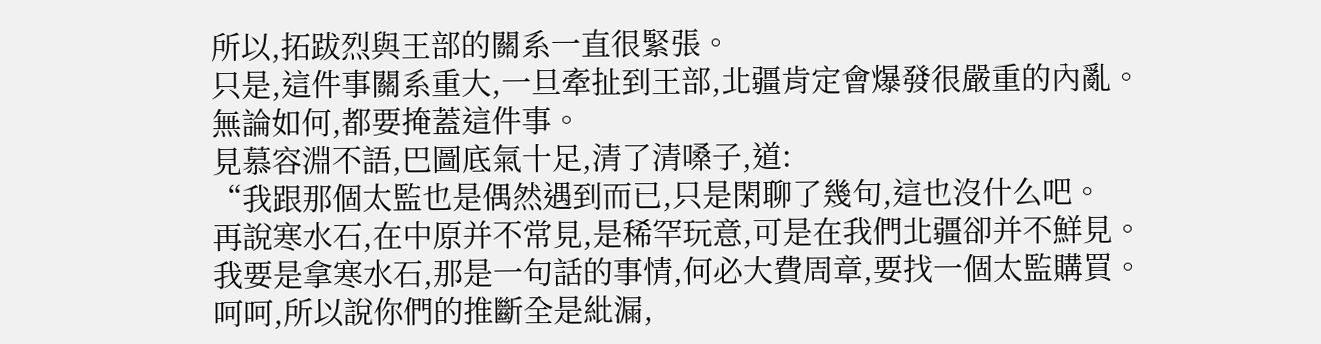所以,拓跋烈與王部的關系一直很緊張。
只是,這件事關系重大,一旦牽扯到王部,北疆肯定會爆發很嚴重的內亂。
無論如何,都要掩蓋這件事。
見慕容淵不語,巴圖底氣十足,清了清嗓子,道:
“我跟那個太監也是偶然遇到而已,只是閑聊了幾句,這也沒什么吧。
再說寒水石,在中原并不常見,是稀罕玩意,可是在我們北疆卻并不鮮見。
我要是拿寒水石,那是一句話的事情,何必大費周章,要找一個太監購買。
呵呵,所以說你們的推斷全是紕漏,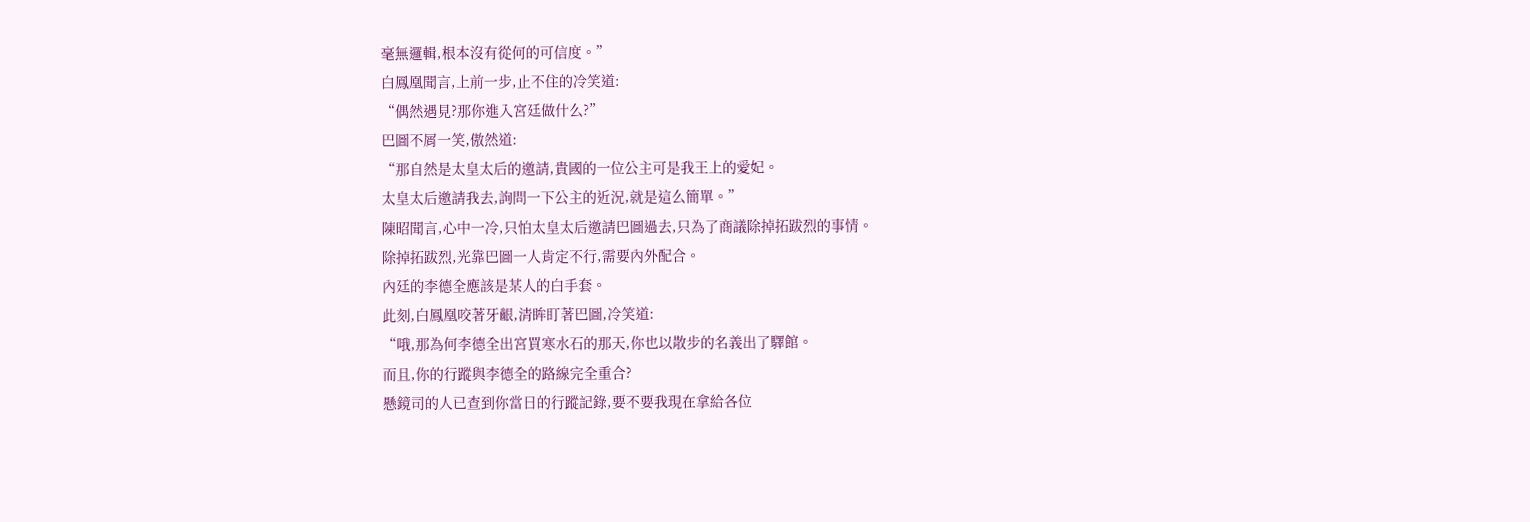毫無邏輯,根本沒有從何的可信度。”
白鳳凰聞言,上前一步,止不住的冷笑道:
“偶然遇見?那你進入宮廷做什么?”
巴圖不屑一笑,傲然道:
“那自然是太皇太后的邀請,貴國的一位公主可是我王上的愛妃。
太皇太后邀請我去,詢問一下公主的近況,就是這么簡單。”
陳昭聞言,心中一冷,只怕太皇太后邀請巴圖過去,只為了商議除掉拓跋烈的事情。
除掉拓跋烈,光靠巴圖一人肯定不行,需要內外配合。
內廷的李德全應該是某人的白手套。
此刻,白鳳凰咬著牙齦,清眸盯著巴圖,冷笑道:
“哦,那為何李德全出宮買寒水石的那天,你也以散步的名義出了驛館。
而且,你的行蹤與李德全的路線完全重合?
懸鏡司的人已查到你當日的行蹤記錄,要不要我現在拿給各位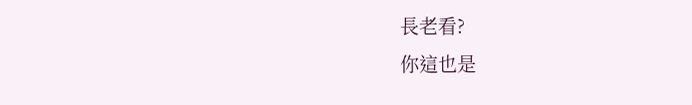長老看?
你這也是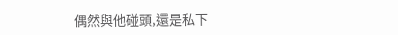偶然與他碰頭,還是私下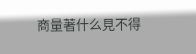商量著什么見不得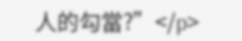人的勾當?”</p>